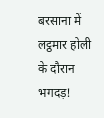बरसाना में लट्ठमार होली के दौरान भगदड़!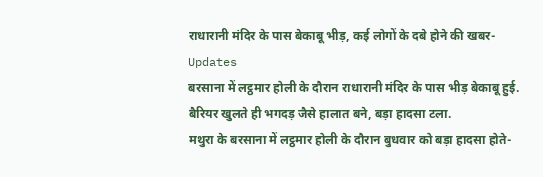राधारानी मंदिर के पास बेकाबू भीड़, कई लोगों के दबे होने की खबर- Updates
बरसाना में लट्ठमार होली के दौरान राधारानी मंदिर के पास भीड़ बेकाबू हुई. बैरियर खुलते ही भगदड़ जैसे हालात बने, बड़ा हादसा टला.
मथुरा के बरसाना में लट्ठमार होली के दौरान बुधवार को बड़ा हादसा होते-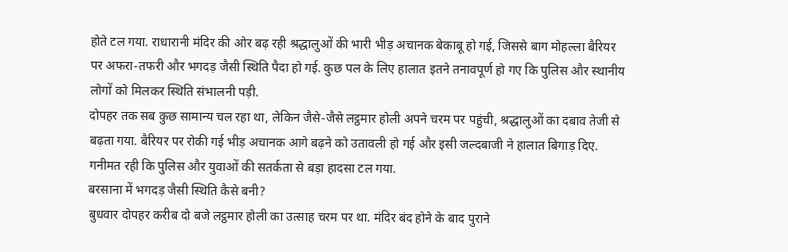होते टल गया. राधारानी मंदिर की ओर बढ़ रही श्रद्धालुओं की भारी भीड़ अचानक बेकाबू हो गई, जिससे बाग मोहल्ला बैरियर पर अफरा-तफरी और भगदड़ जैसी स्थिति पैदा हो गई. कुछ पल के लिए हालात इतने तनावपूर्ण हो गए कि पुलिस और स्थानीय लोगों को मिलकर स्थिति संभालनी पड़ी.
दोपहर तक सब कुछ सामान्य चल रहा था, लेकिन जैसे-जैसे लट्ठमार होली अपने चरम पर पहुंची, श्रद्धालुओं का दबाव तेजी से बढ़ता गया. बैरियर पर रोकी गई भीड़ अचानक आगे बढ़ने को उतावली हो गई और इसी जल्दबाजी ने हालात बिगाड़ दिए. गनीमत रही कि पुलिस और युवाओं की सतर्कता से बड़ा हादसा टल गया.
बरसाना में भगदड़ जैसी स्थिति कैसे बनी?
बुधवार दोपहर करीब दो बजे लट्ठमार होली का उत्साह चरम पर था. मंदिर बंद होने के बाद पुराने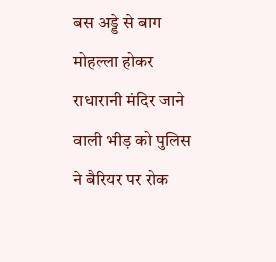बस अड्डे से बाग मोहल्ला होकर राधारानी मंदिर जाने वाली भीड़ को पुलिस ने बैरियर पर रोक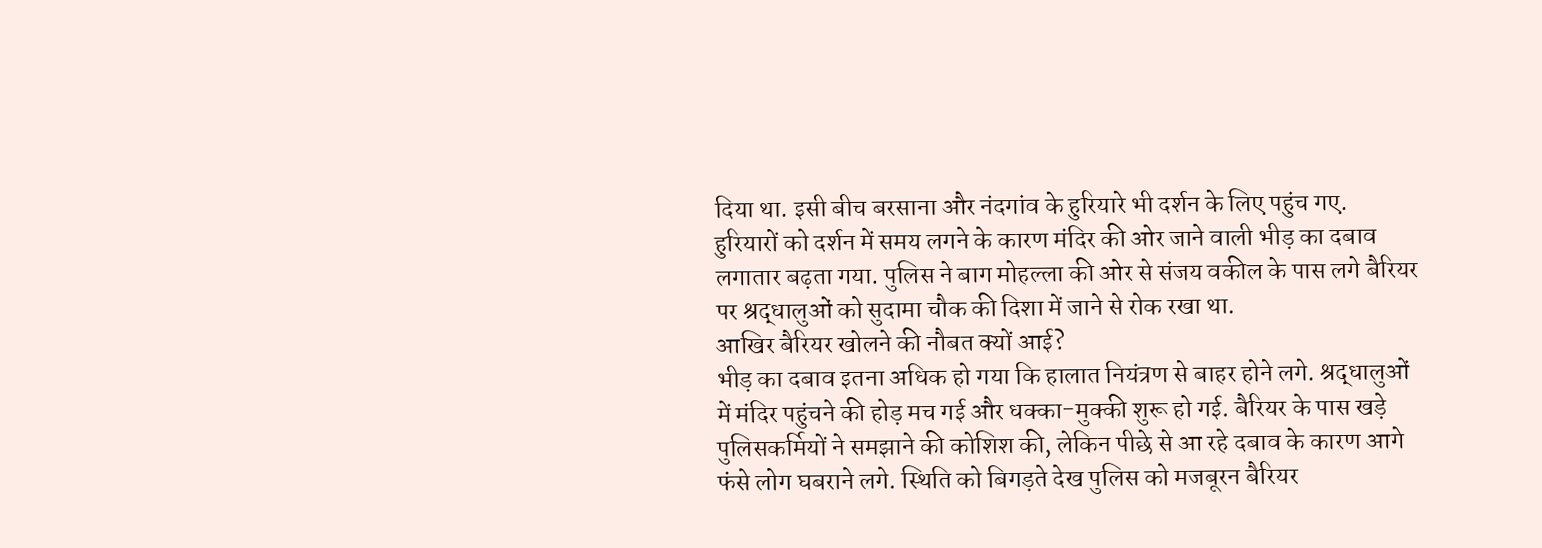दिया था. इसी बीच बरसाना और नंदगांव के हुरियारे भी दर्शन के लिए पहुंच गए.
हुरियारों को दर्शन में समय लगने के कारण मंदिर की ओर जाने वाली भीड़ का दबाव लगातार बढ़ता गया. पुलिस ने बाग मोहल्ला की ओर से संजय वकील के पास लगे बैरियर पर श्रद्धालुओं को सुदामा चौक की दिशा में जाने से रोक रखा था.
आखिर बैरियर खोलने की नौबत क्यों आई?
भीड़ का दबाव इतना अधिक हो गया कि हालात नियंत्रण से बाहर होने लगे. श्रद्धालुओं में मंदिर पहुंचने की होड़ मच गई और धक्का-मुक्की शुरू हो गई. बैरियर के पास खड़े पुलिसकर्मियों ने समझाने की कोशिश की, लेकिन पीछे से आ रहे दबाव के कारण आगे फंसे लोग घबराने लगे. स्थिति को बिगड़ते देख पुलिस को मजबूरन बैरियर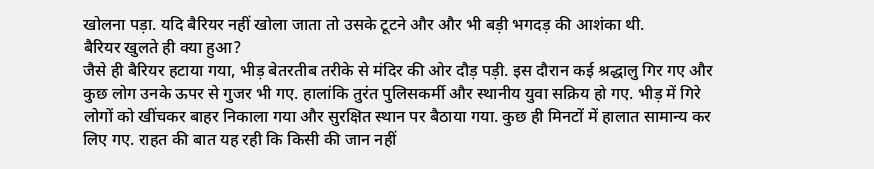खोलना पड़ा. यदि बैरियर नहीं खोला जाता तो उसके टूटने और और भी बड़ी भगदड़ की आशंका थी.
बैरियर खुलते ही क्या हुआ?
जैसे ही बैरियर हटाया गया, भीड़ बेतरतीब तरीके से मंदिर की ओर दौड़ पड़ी. इस दौरान कई श्रद्धालु गिर गए और कुछ लोग उनके ऊपर से गुजर भी गए. हालांकि तुरंत पुलिसकर्मी और स्थानीय युवा सक्रिय हो गए. भीड़ में गिरे लोगों को खींचकर बाहर निकाला गया और सुरक्षित स्थान पर बैठाया गया. कुछ ही मिनटों में हालात सामान्य कर लिए गए. राहत की बात यह रही कि किसी की जान नहीं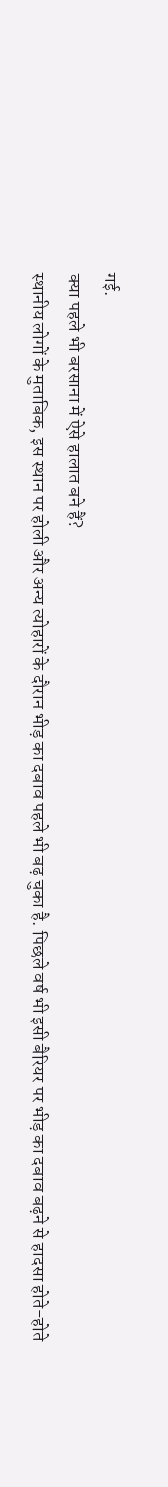गई.
क्या पहले भी बरसाना में ऐसे हालात बने हैं?
स्थानीय लोगों के मुताबिक, इस स्थान पर होली और अन्य त्योहारों के दौरान भीड़ का दबाव पहले भी बढ़ चुका है. पिछले वर्ष भी इसी बैरियर पर भीड़ का दबाव बढ़ने से हादसा होते-होते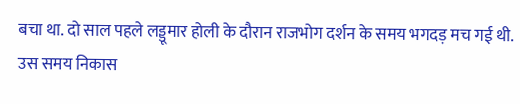बचा था. दो साल पहले लड्डूमार होली के दौरान राजभोग दर्शन के समय भगदड़ मच गई थी. उस समय निकास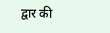द्वार की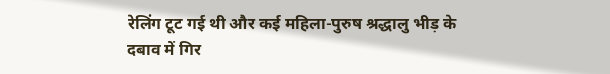रेलिंग टूट गई थी और कई महिला-पुरुष श्रद्धालु भीड़ के दबाव में गिर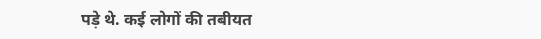पड़े थे. कई लोगों की तबीयत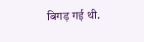बिगड़ गई थी.